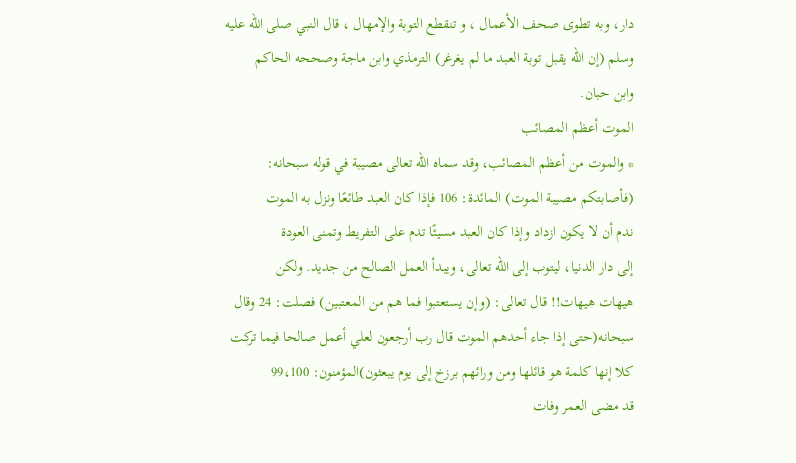دار، وبه تطوى صحف الأعمال ، و تنقطع التوبة والإمهال ، قال النبي صلى الله عليه
وسلم (إن الله يقبل توبة العبد ما لم يغرغر) الترمذي وابن ماجة وصححه الحاكم
وابن حبان.
الموت أعظم المصائب
* والموت من أعظم المصائب، وقد سماه الله تعالى مصيبة في قوله سبحانه:
(فأصابتكم مصيبة الموت) المائدة: 106 فإذا كان العبد طائعًا ونزل به الموت
ندم أن لا يكون ازداد وإذا كان العبد مسيئًا تدم على التفريط وتمنى العودة
إلى دار الدنيا، ليتوب إلى الله تعالى، ويبدأ العمل الصالح من جديد. ولكن
هيهات هيهات!! قال تعالى: (وإن يستعتبوا فما هم من المعتبين) فصلت: 24 وقال
سبحانه(حتى إذا جاء أحدهم الموت قال رب أرجعون لعلي أعمل صالحا فيما تركت
كلا إنها كلمة هو قائلها ومن ورائهم برزخ إلى يوم يبعثون)المؤمنون: 99،100
قد مضى العمر وفات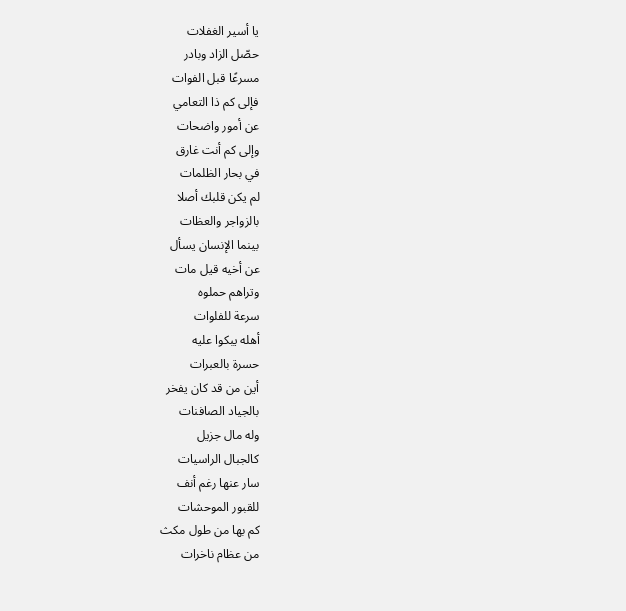يا أسير الغفلات
حصّل الزاد وبادر
مسرعًا قبل الفوات
فإلى كم ذا التعامي
عن أمور واضحات
وإلى كم أنت غارق
في بحار الظلمات
لم يكن قلبك أصلا
بالزواجر والعظات
بينما الإنسان يسأل
عن أخيه قيل مات
وتراهم حملوه
سرعة للفلوات
أهله يبكوا عليه
حسرة بالعبرات
أين من قد كان يفخر
بالجياد الصافنات
وله مال جزيل
كالجبال الراسيات
سار عنها رغم أنف
للقبور الموحشات
كم بها من طول مكث
من عظام ناخرات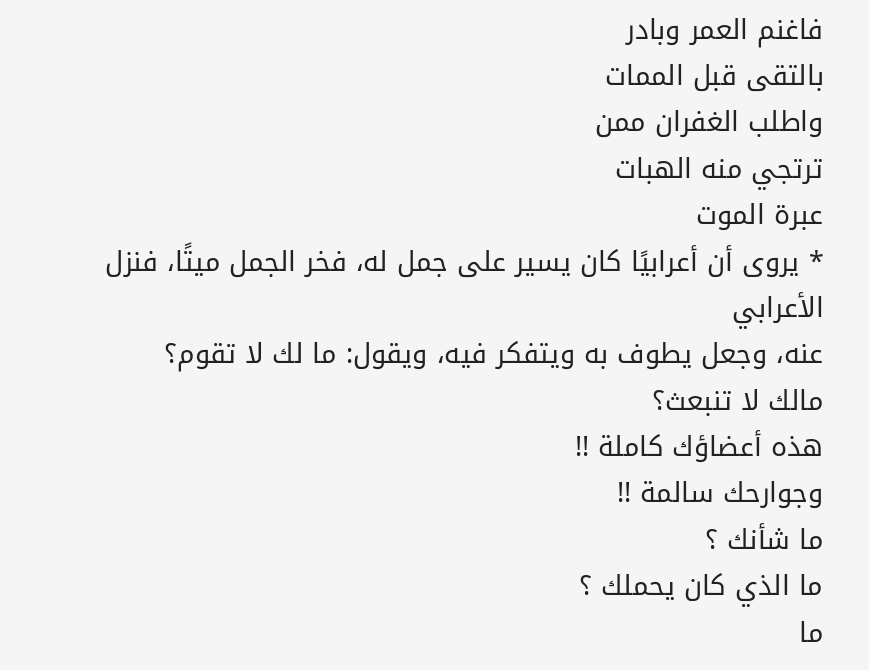فاغنم العمر وبادر
بالتقى قبل الممات
واطلب الغفران ممن
ترتجي منه الهبات
عبرة الموت
* يروى أن أعرابيًا كان يسير على جمل له، فخر الجمل ميتًا، فنزل الأعرابي
عنه، وجعل يطوف به ويتفكر فيه، ويقول: ما لك لا تقوم؟
مالك لا تنبعث؟
هذه أعضاؤك كاملة !!
وجوارحك سالمة !!
ما شأنك ؟
ما الذي كان يحملك ؟
ما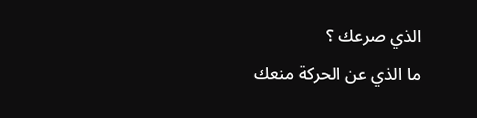الذي صرعك ؟
ما الذي عن الحركة منعك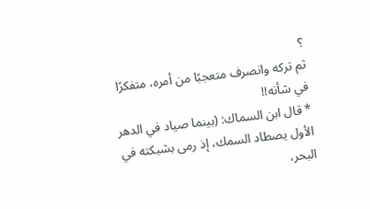؟
ثم تركه وانصرف متعجبًا من أمره، متفكرًا في شأنه!!
* قال ابن السماك: (بينما صياد في الدهر الأول يصطاد السمك، إذ رمى بشبكته في
البحر،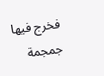فخرج فيها جمجمة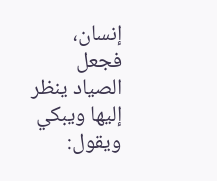إنسان، فجعل الصياد ينظر إليها ويبكي ويقول: